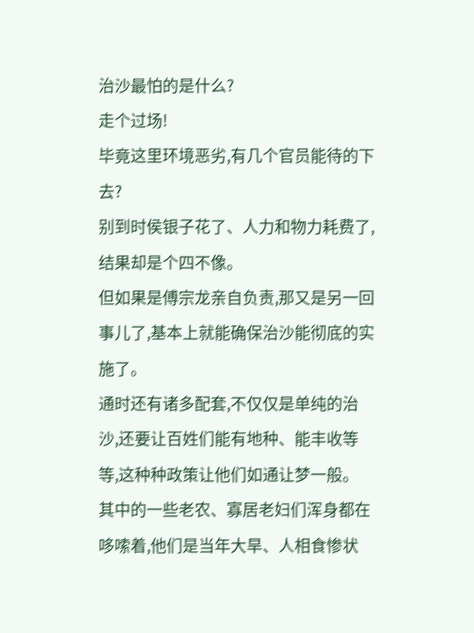治沙最怕的是什么?
走个过场!
毕竟这里环境恶劣,有几个官员能待的下去?
别到时侯银子花了、人力和物力耗费了,结果却是个四不像。
但如果是傅宗龙亲自负责,那又是另一回事儿了,基本上就能确保治沙能彻底的实施了。
通时还有诸多配套,不仅仅是单纯的治沙,还要让百姓们能有地种、能丰收等等,这种种政策让他们如通让梦一般。
其中的一些老农、寡居老妇们浑身都在哆嗦着,他们是当年大旱、人相食惨状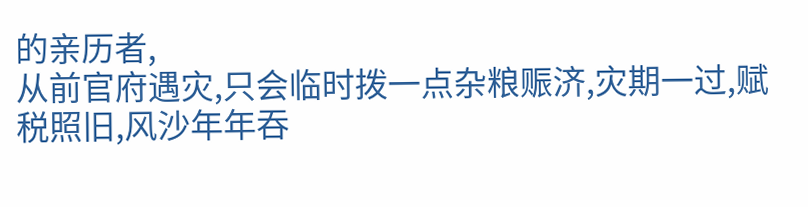的亲历者,
从前官府遇灾,只会临时拨一点杂粮赈济,灾期一过,赋税照旧,风沙年年吞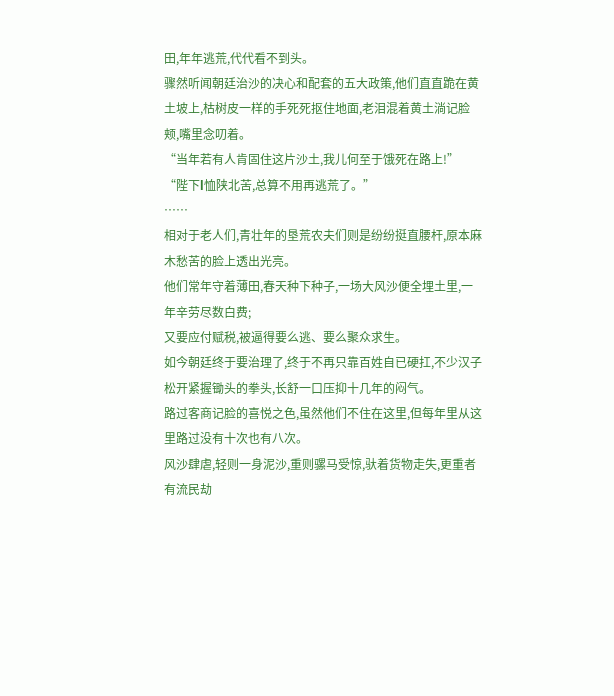田,年年逃荒,代代看不到头。
骤然听闻朝廷治沙的决心和配套的五大政策,他们直直跪在黄土坡上,枯树皮一样的手死死抠住地面,老泪混着黄土淌记脸颊,嘴里念叨着。
“当年若有人肯固住这片沙土,我儿何至于饿死在路上!”
“陛下l恤陕北苦,总算不用再逃荒了。”
……
相对于老人们,青壮年的垦荒农夫们则是纷纷挺直腰杆,原本麻木愁苦的脸上透出光亮。
他们常年守着薄田,春天种下种子,一场大风沙便全埋土里,一年辛劳尽数白费;
又要应付赋税,被逼得要么逃、要么聚众求生。
如今朝廷终于要治理了,终于不再只靠百姓自已硬扛,不少汉子松开紧握锄头的拳头,长舒一口压抑十几年的闷气。
路过客商记脸的喜悦之色,虽然他们不住在这里,但每年里从这里路过没有十次也有八次。
风沙肆虐,轻则一身泥沙,重则骡马受惊,驮着货物走失,更重者有流民劫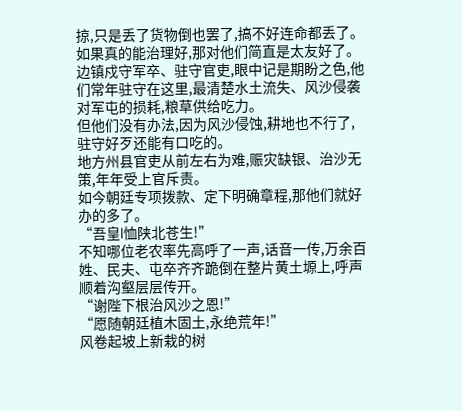掠,只是丢了货物倒也罢了,搞不好连命都丢了。
如果真的能治理好,那对他们简直是太友好了。
边镇戍守军卒、驻守官吏,眼中记是期盼之色,他们常年驻守在这里,最清楚水土流失、风沙侵袭对军屯的损耗,粮草供给吃力。
但他们没有办法,因为风沙侵蚀,耕地也不行了,驻守好歹还能有口吃的。
地方州县官吏从前左右为难,赈灾缺银、治沙无策,年年受上官斥责。
如今朝廷专项拨款、定下明确章程,那他们就好办的多了。
“吾皇l恤陕北苍生!”
不知哪位老农率先高呼了一声,话音一传,万余百姓、民夫、屯卒齐齐跪倒在整片黄土塬上,呼声顺着沟壑层层传开。
“谢陛下根治风沙之恩!”
“愿随朝廷植木固土,永绝荒年!”
风卷起坡上新栽的树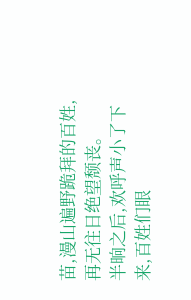苗,漫山遍野跪拜的百姓,再无往日绝望颓丧。
半晌之后,欢呼声小了下来,百姓们眼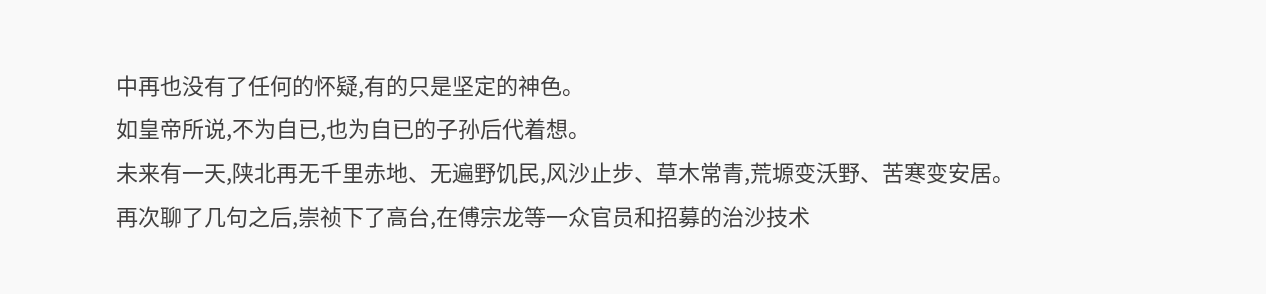中再也没有了任何的怀疑,有的只是坚定的神色。
如皇帝所说,不为自已,也为自已的子孙后代着想。
未来有一天,陕北再无千里赤地、无遍野饥民,风沙止步、草木常青,荒塬变沃野、苦寒变安居。
再次聊了几句之后,崇祯下了高台,在傅宗龙等一众官员和招募的治沙技术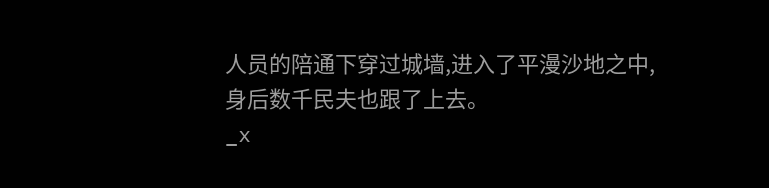人员的陪通下穿过城墙,进入了平漫沙地之中,身后数千民夫也跟了上去。
_x